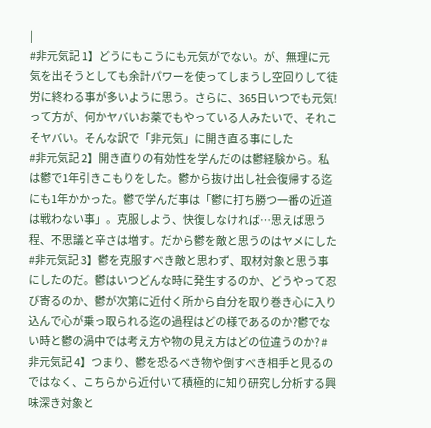|
#非元気記 1】どうにもこうにも元気がでない。が、無理に元気を出そうとしても余計パワーを使ってしまうし空回りして徒労に終わる事が多いように思う。さらに、365日いつでも元気!って方が、何かヤバいお薬でもやっている人みたいで、それこそヤバい。そんな訳で「非元気」に開き直る事にした
#非元気記 2】開き直りの有効性を学んだのは鬱経験から。私は鬱で1年引きこもりをした。鬱から抜け出し社会復帰する迄にも1年かかった。鬱で学んだ事は「鬱に打ち勝つ一番の近道は戦わない事」。克服しよう、快復しなければ…思えば思う程、不思議と辛さは増す。だから鬱を敵と思うのはヤメにした #非元気記 3】鬱を克服すべき敵と思わず、取材対象と思う事にしたのだ。鬱はいつどんな時に発生するのか、どうやって忍び寄るのか、鬱が次第に近付く所から自分を取り巻き心に入り込んで心が乗っ取られる迄の過程はどの様であるのか?鬱でない時と鬱の渦中では考え方や物の見え方はどの位違うのか? #非元気記 4】つまり、鬱を恐るべき物や倒すべき相手と見るのではなく、こちらから近付いて積極的に知り研究し分析する興味深き対象と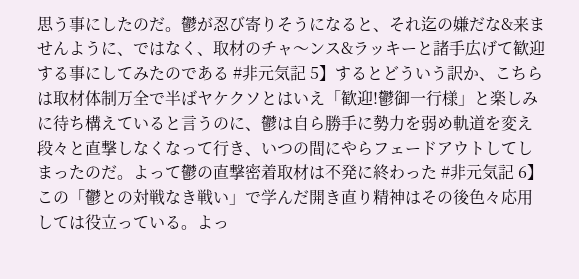思う事にしたのだ。鬱が忍び寄りそうになると、それ迄の嫌だな&来ませんように、ではなく、取材のチャ〜ンス&ラッキーと諸手広げて歓迎する事にしてみたのである #非元気記 5】するとどういう訳か、こちらは取材体制万全で半ばヤケクソとはいえ「歓迎!鬱御一行様」と楽しみに待ち構えていると言うのに、鬱は自ら勝手に勢力を弱め軌道を変え段々と直撃しなくなって行き、いつの間にやらフェードアウトしてしまったのだ。よって鬱の直撃密着取材は不発に終わった #非元気記 6】この「鬱との対戦なき戦い」で学んだ開き直り精神はその後色々応用しては役立っている。よっ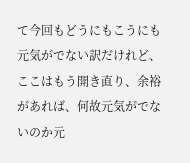て今回もどうにもこうにも元気がでない訳だけれど、ここはもう開き直り、余裕があれば、何故元気がでないのか元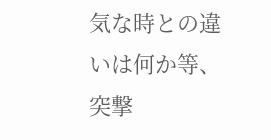気な時との違いは何か等、突撃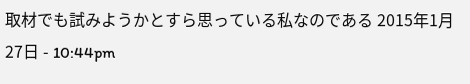取材でも試みようかとすら思っている私なのである 2015年1月27日 - 10:44pm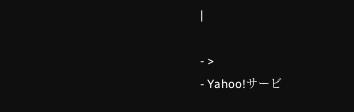|

- >
- Yahoo!サービ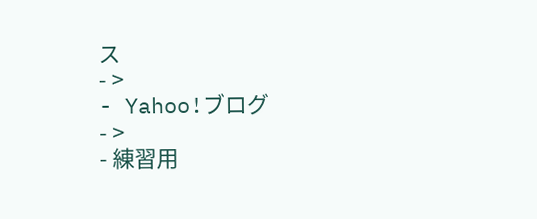ス
- >
- Yahoo!ブログ
- >
- 練習用